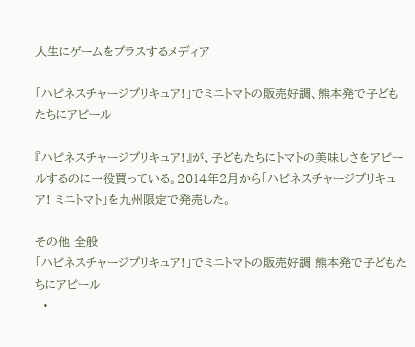人生にゲームをプラスするメディア

「ハピネスチャージプリキュア!」でミニトマトの販売好調、熊本発で子どもたちにアピール

『ハピネスチャージプリキュア!』が、子どもたちにトマトの美味しさをアピールするのに一役買っている。2014年2月から「ハピネスチャージプリキュア! ミニトマト」を九州限定で発売した。

その他 全般
「ハピネスチャージプリキュア!」でミニトマトの販売好調 熊本発で子どもたちにアピール
  •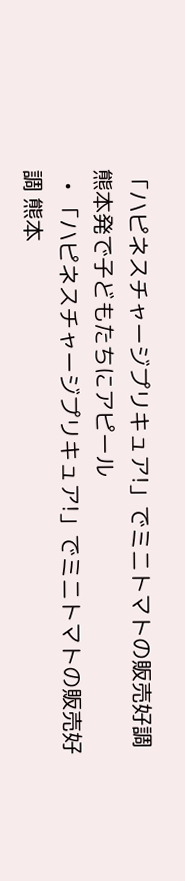「ハピネスチャージプリキュア!」でミニトマトの販売好調 熊本発で子どもたちにアピール
  • 「ハピネスチャージプリキュア!」でミニトマトの販売好調 熊本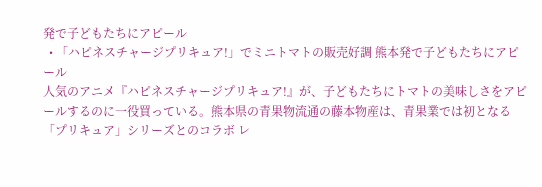発で子どもたちにアピール
  • 「ハピネスチャージプリキュア!」でミニトマトの販売好調 熊本発で子どもたちにアピール
人気のアニメ『ハピネスチャージプリキュア!』が、子どもたちにトマトの美味しさをアピールするのに一役買っている。熊本県の青果物流通の藤本物産は、青果業では初となる「プリキュア」シリーズとのコラボ レ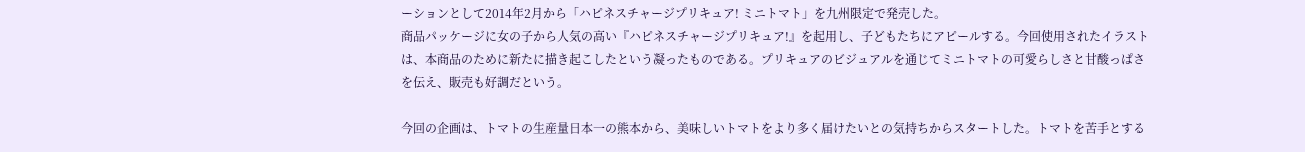ーションとして2014年2月から「ハピネスチャージプリキュア! ミニトマト」を九州限定で発売した。
商品パッケージに女の子から人気の高い『ハピネスチャージプリキュア!』を起用し、子どもたちにアピールする。今回使用されたイラストは、本商品のために新たに描き起こしたという凝ったものである。プリキュアのビジュアルを通じてミニトマトの可愛らしさと甘酸っぱさを伝え、販売も好調だという。

今回の企画は、トマトの生産量日本一の熊本から、美味しいトマトをより多く届けたいとの気持ちからスタートした。トマトを苦手とする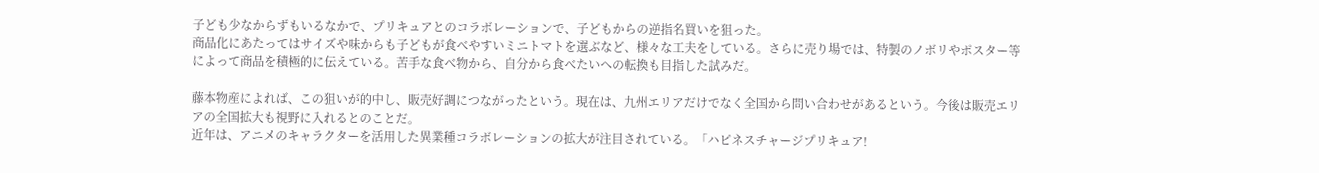子ども少なからずもいるなかで、プリキュアとのコラボレーションで、子どもからの逆指名買いを狙った。
商品化にあたってはサイズや味からも子どもが食べやすいミニトマトを選ぶなど、様々な工夫をしている。さらに売り場では、特製のノボリやポスター等によって商品を積極的に伝えている。苦手な食べ物から、自分から食べたいへの転換も目指した試みだ。

藤本物産によれば、この狙いが的中し、販売好調につながったという。現在は、九州エリアだけでなく全国から問い合わせがあるという。今後は販売エリアの全国拡大も視野に入れるとのことだ。
近年は、アニメのキャラクターを活用した異業種コラボレーションの拡大が注目されている。「ハピネスチャージプリキュア!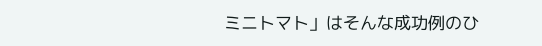ミニトマト」はそんな成功例のひ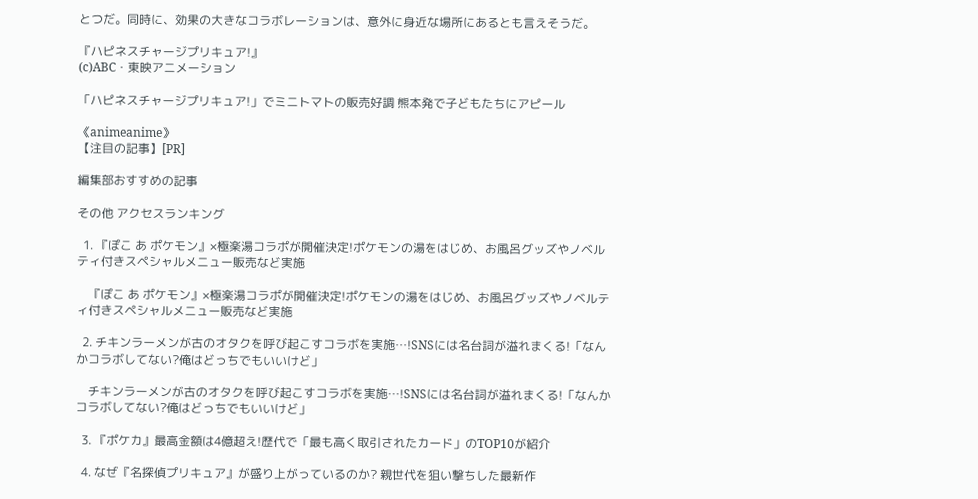とつだ。同時に、効果の大きなコラボレーションは、意外に身近な場所にあるとも言えそうだ。

『ハピネスチャージプリキュア!』
(c)ABC・東映アニメーション

「ハピネスチャージプリキュア!」でミニトマトの販売好調 熊本発で子どもたちにアピール

《animeanime》
【注目の記事】[PR]

編集部おすすめの記事

その他 アクセスランキング

  1. 『ぽこ あ ポケモン』×極楽湯コラポが開催決定!ポケモンの湯をはじめ、お風呂グッズやノベルティ付きスペシャルメニュー販売など実施

    『ぽこ あ ポケモン』×極楽湯コラポが開催決定!ポケモンの湯をはじめ、お風呂グッズやノベルティ付きスペシャルメニュー販売など実施

  2. チキンラーメンが古のオタクを呼び起こすコラボを実施…!SNSには名台詞が溢れまくる!「なんかコラボしてない?俺はどっちでもいいけど」

    チキンラーメンが古のオタクを呼び起こすコラボを実施…!SNSには名台詞が溢れまくる!「なんかコラボしてない?俺はどっちでもいいけど」

  3. 『ポケカ』最高金額は4億超え!歴代で「最も高く取引されたカード」のTOP10が紹介

  4. なぜ『名探偵プリキュア』が盛り上がっているのか? 親世代を狙い撃ちした最新作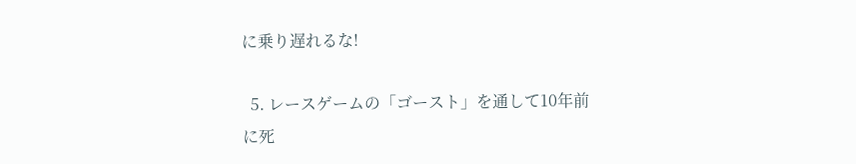に乗り遅れるな!

  5. レースゲームの「ゴースト」を通して10年前に死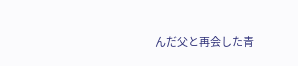んだ父と再会した青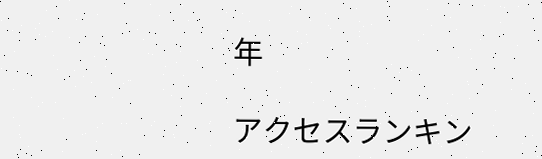年

アクセスランキン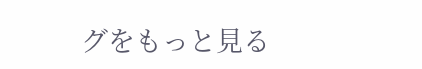グをもっと見る